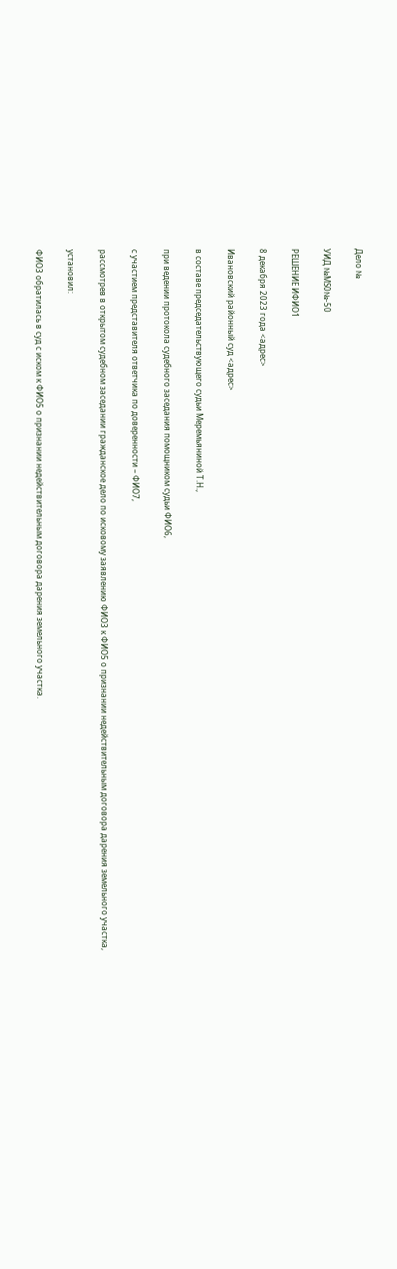Дело №

УИД №МS0№-50

РЕШЕНИЕ ИФИО1

8 декабря 2023 года <адрес>

Ивановский районный суд <адрес>

в составе председательствующего судьи Меремьяниной Т.Н.,

при ведении протокола судебного заседания помощником судьи ФИО6,

с участием представителя ответчика по доверенности – ФИО7,

рассмотрев в открытом судебном заседании гражданское дело по исковому заявлению ФИО3 к ФИО5 о признании недействительным договора дарения земельного участка,

установил:

ФИО3 обратилась в суд с иском к ФИО5 о признании недействительным договора дарения земельного участка.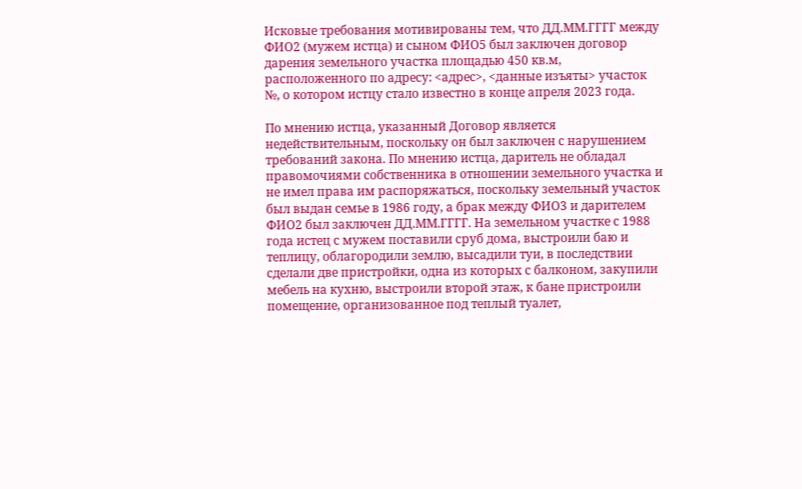Исковые требования мотивированы тем, что ДД.ММ.ГГГГ между ФИО2 (мужем истца) и сыном ФИО5 был заключен договор дарения земельного участка площадью 450 кв.м, расположенного по адресу: <адрес>, <данные изъяты> участок №, о котором истцу стало известно в конце апреля 2023 года.

По мнению истца, указанный Договор является недействительным, поскольку он был заключен с нарушением требований закона. По мнению истца, даритель не обладал правомочиями собственника в отношении земельного участка и не имел права им распоряжаться, поскольку земельный участок был выдан семье в 1986 году, а брак между ФИО3 и дарителем ФИО2 был заключен ДД.ММ.ГГГГ. На земельном участке с 1988 года истец с мужем поставили сруб дома, выстроили баю и теплицу, облагородили землю, высадили туи, в последствии сделали две пристройки, одна из которых с балконом, закупили мебель на кухню, выстроили второй этаж, к бане пристроили помещение, организованное под теплый туалет,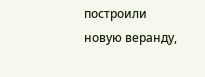построили новую веранду,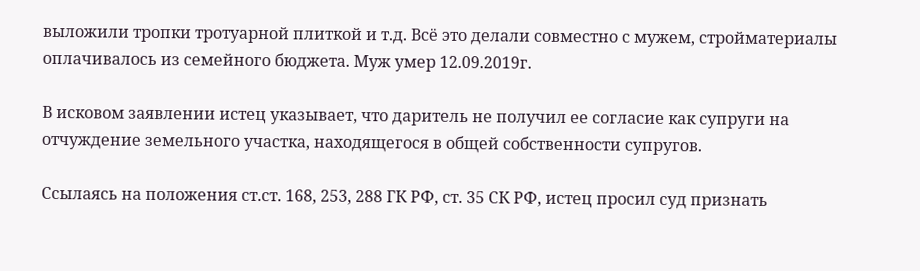выложили тропки тротуарной плиткой и т.д. Всё это делали совместно с мужем, стройматериалы оплачивалось из семейного бюджета. Муж умер 12.09.2019г.

В исковом заявлении истец указывает, что даритель не получил ее согласие как супруги на отчуждение земельного участка, находящегося в общей собственности супругов.

Ссылаясь на положения ст.ст. 168, 253, 288 ГК РФ, ст. 35 СК РФ, истец просил суд признать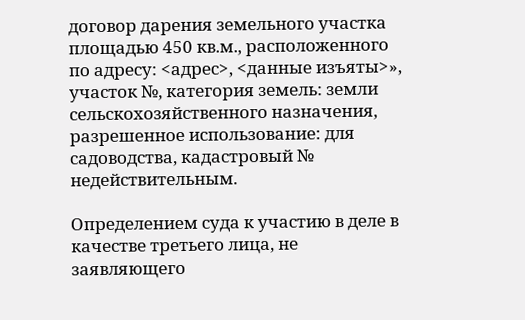договор дарения земельного участка площадью 450 кв.м., расположенного по адресу: <адрес>, <данные изъяты>», участок №, категория земель: земли сельскохозяйственного назначения, разрешенное использование: для садоводства, кадастровый № недействительным.

Определением суда к участию в деле в качестве третьего лица, не заявляющего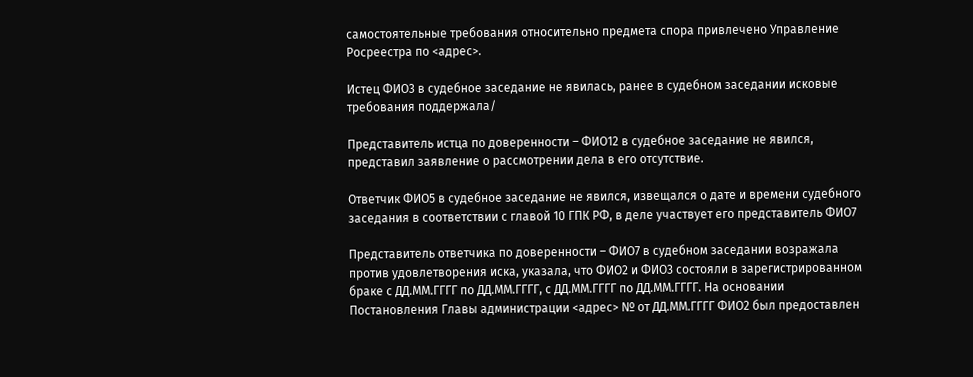самостоятельные требования относительно предмета спора привлечено Управление Росреестра по <адрес>.

Истец ФИО3 в судебное заседание не явилась, ранее в судебном заседании исковые требования поддержала/

Представитель истца по доверенности – ФИО12 в судебное заседание не явился, представил заявление о рассмотрении дела в его отсутствие.

Ответчик ФИО5 в судебное заседание не явился, извещался о дате и времени судебного заседания в соответствии с главой 10 ГПК РФ, в деле участвует его представитель ФИО7

Представитель ответчика по доверенности – ФИО7 в судебном заседании возражала против удовлетворения иска, указала, что ФИО2 и ФИО3 состояли в зарегистрированном браке с ДД.ММ.ГГГГ по ДД.ММ.ГГГГ, с ДД.ММ.ГГГГ по ДД.ММ.ГГГГ. На основании Постановления Главы администрации <адрес> № от ДД.ММ.ГГГГ ФИО2 был предоставлен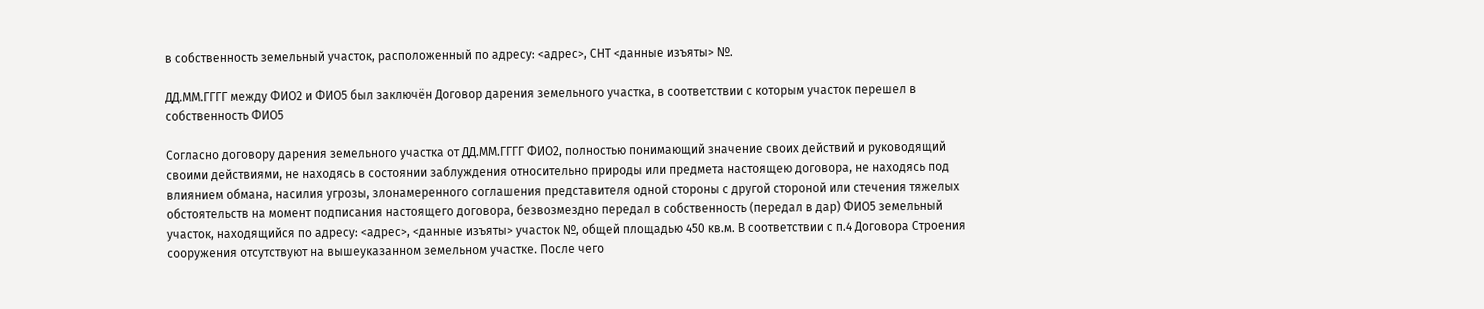в собственность земельный участок, расположенный по адресу: <адрес>, СНТ <данные изъяты> №.

ДД.ММ.ГГГГ между ФИО2 и ФИО5 был заключён Договор дарения земельного участка, в соответствии с которым участок перешел в собственность ФИО5

Согласно договору дарения земельного участка от ДД.ММ.ГГГГ ФИО2, полностью понимающий значение своих действий и руководящий своими действиями, не находясь в состоянии заблуждения относительно природы или предмета настоящею договора, не находясь под влиянием обмана, насилия угрозы, злонамеренного соглашения представителя одной стороны с другой стороной или стечения тяжелых обстоятельств на момент подписания настоящего договора, безвозмездно передал в собственность (передал в дар) ФИО5 земельный участок, находящийся по адресу: <адрес>, <данные изъяты> участок №, общей площадью 450 кв.м. В соответствии с п.4 Договора Строения сооружения отсутствуют на вышеуказанном земельном участке. После чего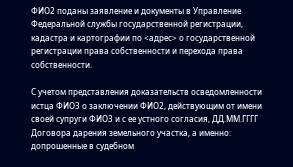ФИО2 поданы заявление и документы в Управление Федеральной службы государственной регистрации, кадастра и картографии по <адрес> о государственной регистрации права собственности и перехода права собственности.

С учетом представления доказательств осведомленности истца ФИО3 о заключении ФИО2, действующим от имени своей супруги ФИО3 и с ее устного согласия, ДД.ММ.ГГГГ Договора дарения земельного участка, а именно: допрошенные в судебном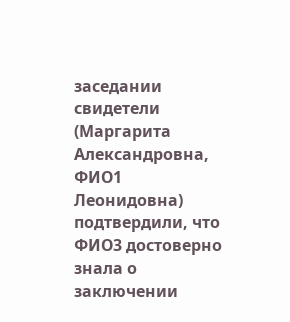заседании свидетели (Маргарита Александровна, ФИО1 Леонидовна) подтвердили, что ФИО3 достоверно знала о заключении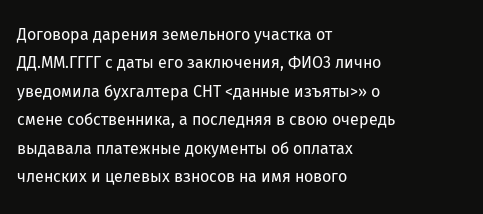Договора дарения земельного участка от ДД.ММ.ГГГГ с даты его заключения, ФИО3 лично уведомила бухгалтера СНТ <данные изъяты>» о смене собственника, а последняя в свою очередь выдавала платежные документы об оплатах членских и целевых взносов на имя нового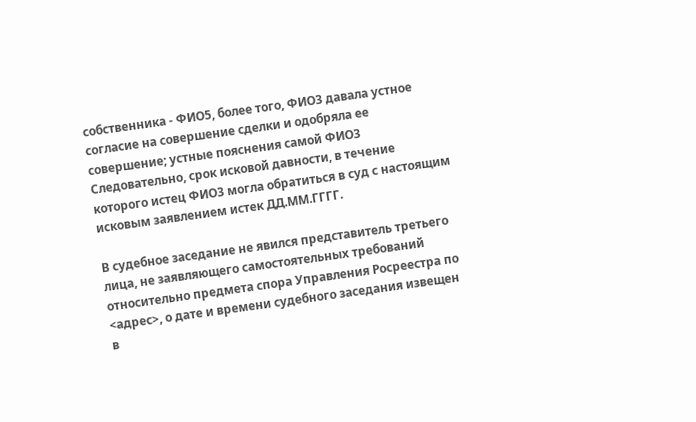собственника - ФИО5, более того, ФИО3 давала устное согласие на совершение сделки и одобряла ее совершение; устные пояснения самой ФИО3 Следовательно, срок исковой давности, в течение которого истец ФИО3 могла обратиться в суд с настоящим исковым заявлением истек ДД.ММ.ГГГГ.

В судебное заседание не явился представитель третьего лица, не заявляющего самостоятельных требований относительно предмета спора Управления Росреестра по <адрес>, о дате и времени судебного заседания извещен в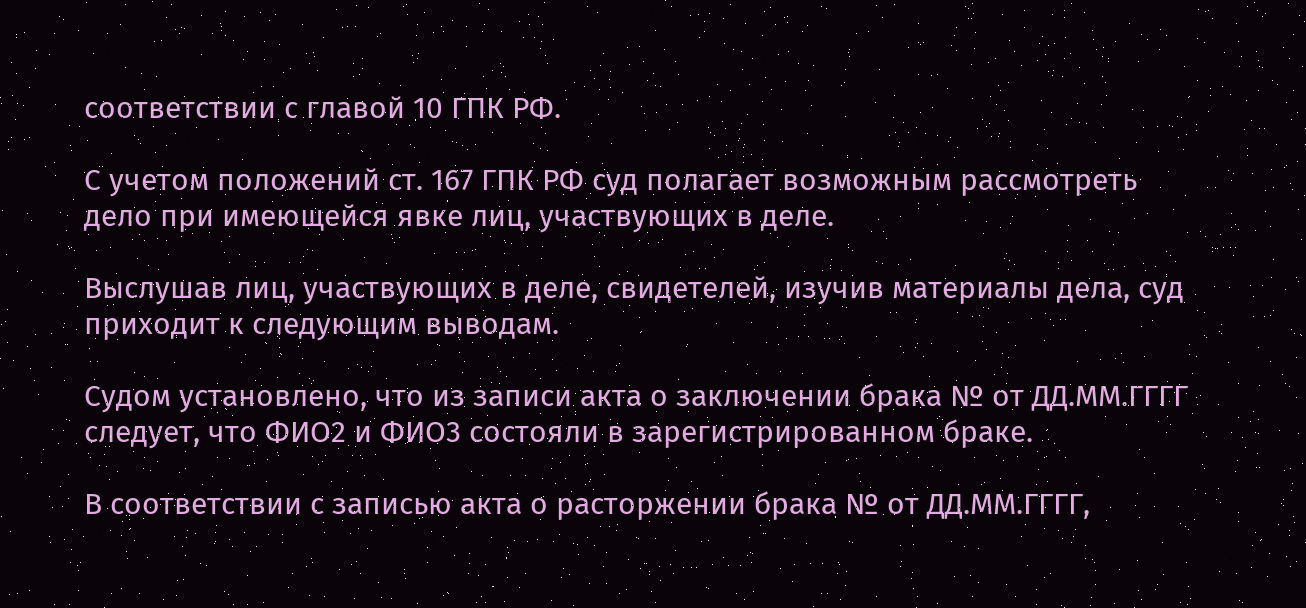соответствии с главой 10 ГПК РФ.

С учетом положений ст. 167 ГПК РФ суд полагает возможным рассмотреть дело при имеющейся явке лиц, участвующих в деле.

Выслушав лиц, участвующих в деле, свидетелей, изучив материалы дела, суд приходит к следующим выводам.

Судом установлено, что из записи акта о заключении брака № от ДД.ММ.ГГГГ следует, что ФИО2 и ФИО3 состояли в зарегистрированном браке.

В соответствии с записью акта о расторжении брака № от ДД.ММ.ГГГГ,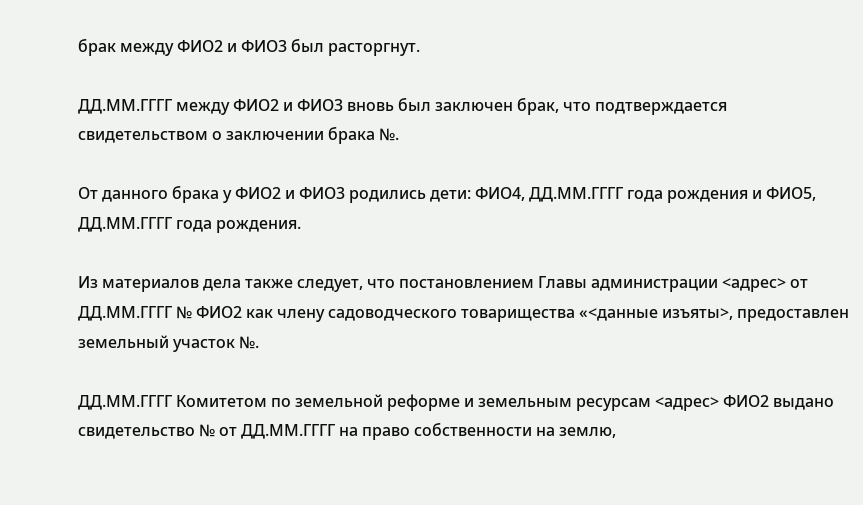брак между ФИО2 и ФИО3 был расторгнут.

ДД.ММ.ГГГГ между ФИО2 и ФИО3 вновь был заключен брак, что подтверждается свидетельством о заключении брака №.

От данного брака у ФИО2 и ФИО3 родились дети: ФИО4, ДД.ММ.ГГГГ года рождения и ФИО5, ДД.ММ.ГГГГ года рождения.

Из материалов дела также следует, что постановлением Главы администрации <адрес> от ДД.ММ.ГГГГ № ФИО2 как члену садоводческого товарищества «<данные изъяты>, предоставлен земельный участок №.

ДД.ММ.ГГГГ Комитетом по земельной реформе и земельным ресурсам <адрес> ФИО2 выдано свидетельство № от ДД.ММ.ГГГГ на право собственности на землю,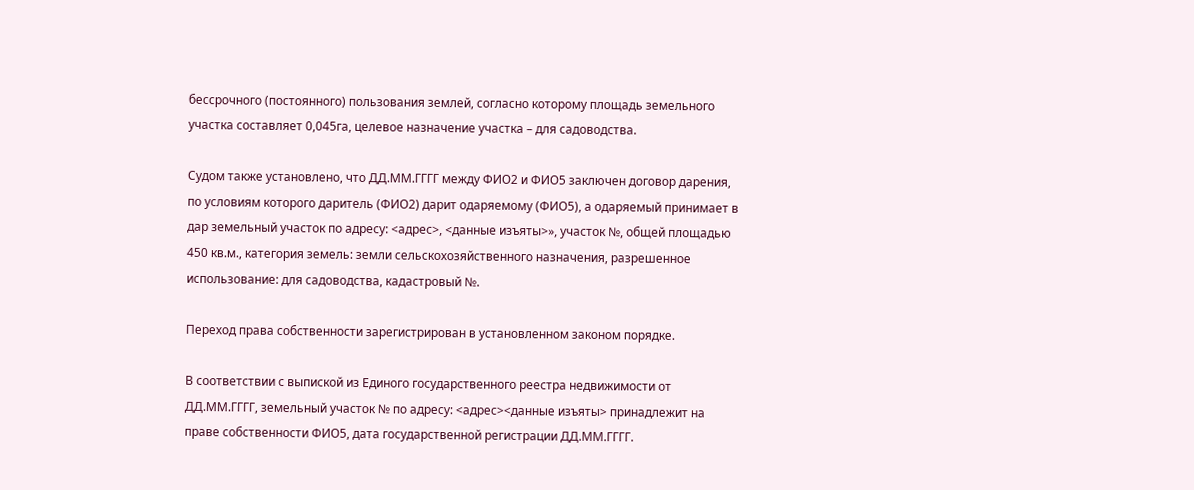бессрочного (постоянного) пользования землей, согласно которому площадь земельного участка составляет 0,045га, целевое назначение участка – для садоводства.

Судом также установлено, что ДД.ММ.ГГГГ между ФИО2 и ФИО5 заключен договор дарения, по условиям которого даритель (ФИО2) дарит одаряемому (ФИО5), а одаряемый принимает в дар земельный участок по адресу: <адрес>, <данные изъяты>», участок №, общей площадью 450 кв.м., категория земель: земли сельскохозяйственного назначения, разрешенное использование: для садоводства, кадастровый №.

Переход права собственности зарегистрирован в установленном законом порядке.

В соответствии с выпиской из Единого государственного реестра недвижимости от ДД.ММ.ГГГГ, земельный участок № по адресу: <адрес><данные изъяты> принадлежит на праве собственности ФИО5, дата государственной регистрации ДД.ММ.ГГГГ.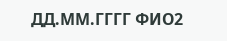ДД.ММ.ГГГГ ФИО2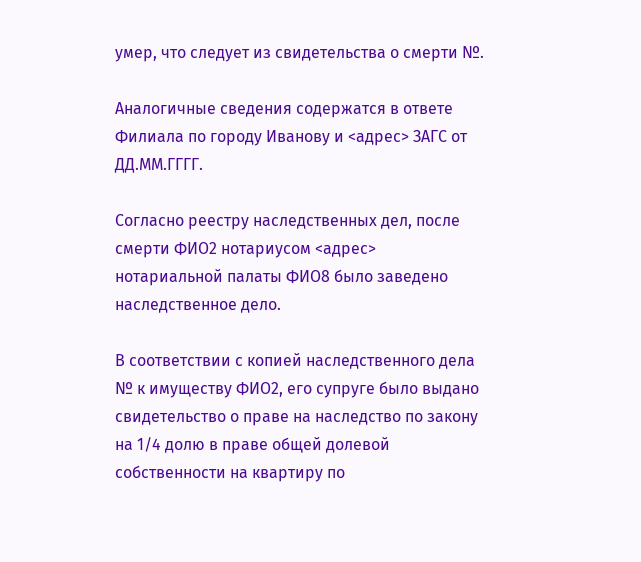умер, что следует из свидетельства о смерти №.

Аналогичные сведения содержатся в ответе Филиала по городу Иванову и <адрес> ЗАГС от ДД.ММ.ГГГГ.

Согласно реестру наследственных дел, после смерти ФИО2 нотариусом <адрес> нотариальной палаты ФИО8 было заведено наследственное дело.

В соответствии с копией наследственного дела № к имуществу ФИО2, его супруге было выдано свидетельство о праве на наследство по закону на 1/4 долю в праве общей долевой собственности на квартиру по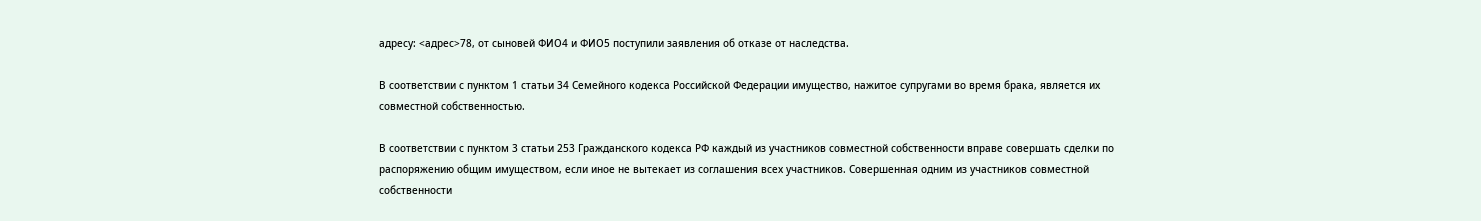адресу: <адрес>78, от сыновей ФИО4 и ФИО5 поступили заявления об отказе от наследства.

В соответствии с пунктом 1 статьи 34 Семейного кодекса Российской Федерации имущество, нажитое супругами во время брака, является их совместной собственностью.

В соответствии с пунктом 3 статьи 253 Гражданского кодекса РФ каждый из участников совместной собственности вправе совершать сделки по распоряжению общим имуществом, если иное не вытекает из соглашения всех участников. Совершенная одним из участников совместной собственности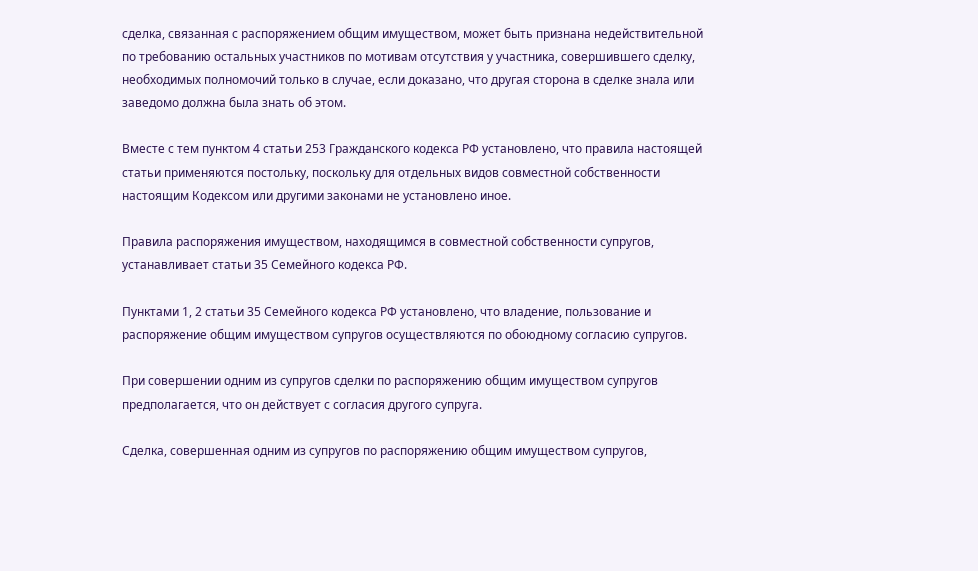сделка, связанная с распоряжением общим имуществом, может быть признана недействительной по требованию остальных участников по мотивам отсутствия у участника, совершившего сделку, необходимых полномочий только в случае, если доказано, что другая сторона в сделке знала или заведомо должна была знать об этом.

Вместе с тем пунктом 4 статьи 253 Гражданского кодекса РФ установлено, что правила настоящей статьи применяются постольку, поскольку для отдельных видов совместной собственности настоящим Кодексом или другими законами не установлено иное.

Правила распоряжения имуществом, находящимся в совместной собственности супругов, устанавливает статьи 35 Семейного кодекса РФ.

Пунктами 1, 2 статьи 35 Семейного кодекса РФ установлено, что владение, пользование и распоряжение общим имуществом супругов осуществляются по обоюдному согласию супругов.

При совершении одним из супругов сделки по распоряжению общим имуществом супругов предполагается, что он действует с согласия другого супруга.

Сделка, совершенная одним из супругов по распоряжению общим имуществом супругов,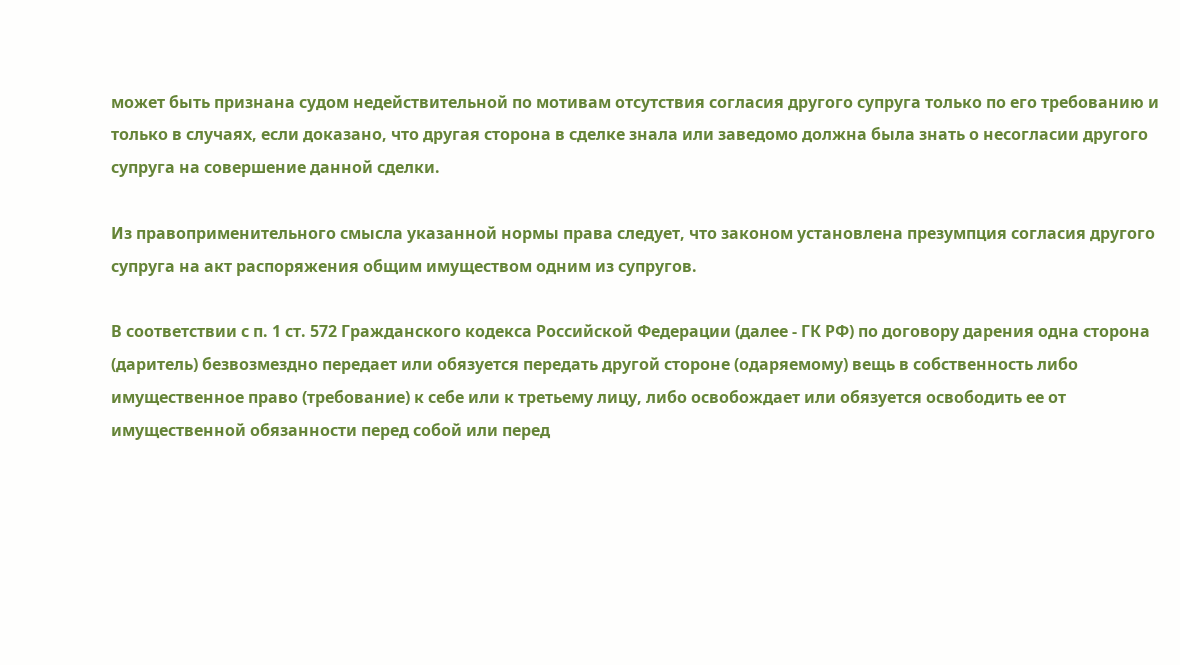может быть признана судом недействительной по мотивам отсутствия согласия другого супруга только по его требованию и только в случаях, если доказано, что другая сторона в сделке знала или заведомо должна была знать о несогласии другого супруга на совершение данной сделки.

Из правоприменительного смысла указанной нормы права следует, что законом установлена презумпция согласия другого супруга на акт распоряжения общим имуществом одним из супругов.

В соответствии с п. 1 ст. 572 Гражданского кодекса Российской Федерации (далее - ГК РФ) по договору дарения одна сторона (даритель) безвозмездно передает или обязуется передать другой стороне (одаряемому) вещь в собственность либо имущественное право (требование) к себе или к третьему лицу, либо освобождает или обязуется освободить ее от имущественной обязанности перед собой или перед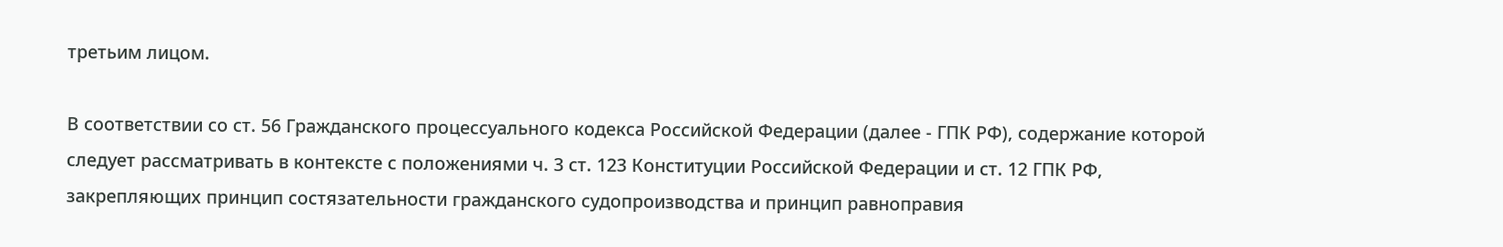третьим лицом.

В соответствии со ст. 56 Гражданского процессуального кодекса Российской Федерации (далее - ГПК РФ), содержание которой следует рассматривать в контексте с положениями ч. 3 ст. 123 Конституции Российской Федерации и ст. 12 ГПК РФ, закрепляющих принцип состязательности гражданского судопроизводства и принцип равноправия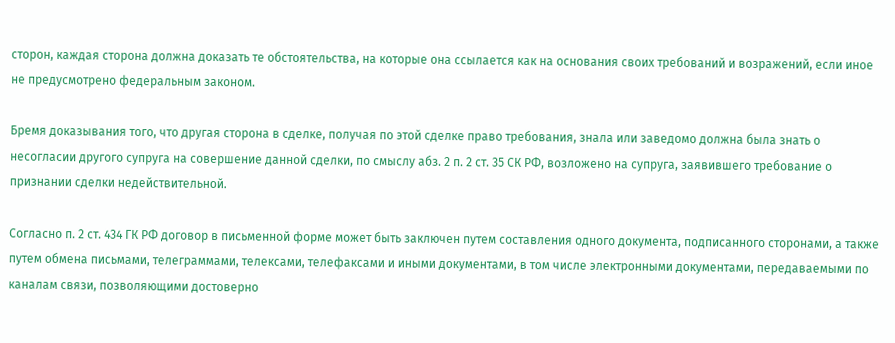сторон, каждая сторона должна доказать те обстоятельства, на которые она ссылается как на основания своих требований и возражений, если иное не предусмотрено федеральным законом.

Бремя доказывания того, что другая сторона в сделке, получая по этой сделке право требования, знала или заведомо должна была знать о несогласии другого супруга на совершение данной сделки, по смыслу абз. 2 п. 2 ст. 35 СК РФ, возложено на супруга, заявившего требование о признании сделки недействительной.

Согласно п. 2 ст. 434 ГК РФ договор в письменной форме может быть заключен путем составления одного документа, подписанного сторонами, а также путем обмена письмами, телеграммами, телексами, телефаксами и иными документами, в том числе электронными документами, передаваемыми по каналам связи, позволяющими достоверно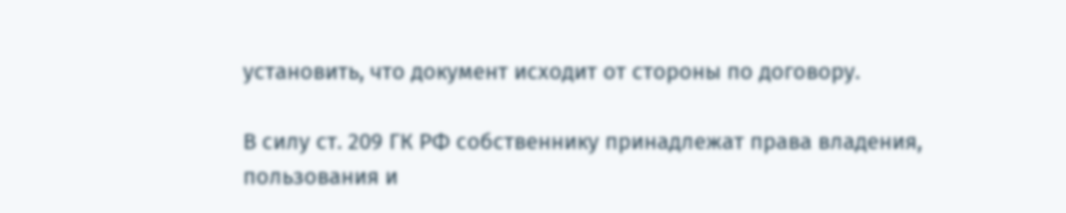установить, что документ исходит от стороны по договору.

В силу ст. 209 ГК РФ собственнику принадлежат права владения, пользования и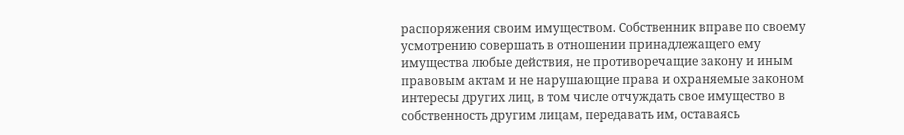распоряжения своим имуществом. Собственник вправе по своему усмотрению совершать в отношении принадлежащего ему имущества любые действия, не противоречащие закону и иным правовым актам и не нарушающие права и охраняемые законом интересы других лиц, в том числе отчуждать свое имущество в собственность другим лицам, передавать им, оставаясь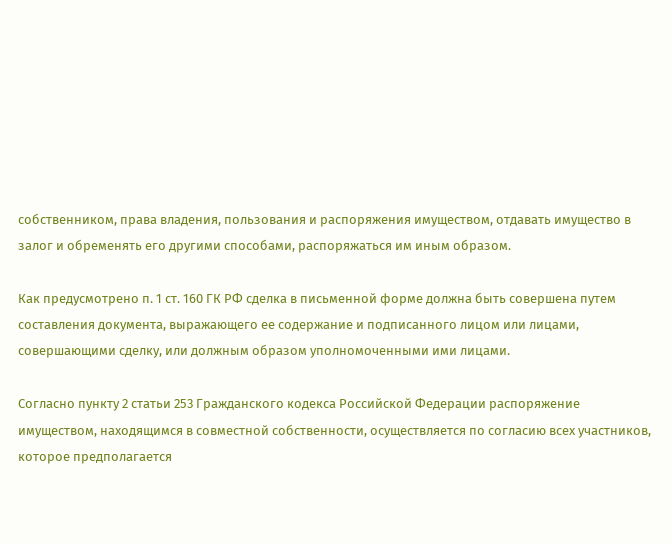собственником, права владения, пользования и распоряжения имуществом, отдавать имущество в залог и обременять его другими способами, распоряжаться им иным образом.

Как предусмотрено п. 1 ст. 160 ГК РФ сделка в письменной форме должна быть совершена путем составления документа, выражающего ее содержание и подписанного лицом или лицами, совершающими сделку, или должным образом уполномоченными ими лицами.

Согласно пункту 2 статьи 253 Гражданского кодекса Российской Федерации распоряжение имуществом, находящимся в совместной собственности, осуществляется по согласию всех участников, которое предполагается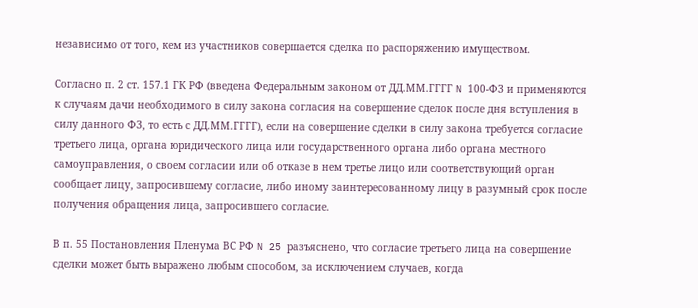независимо от того, кем из участников совершается сделка по распоряжению имуществом.

Согласно п. 2 ст. 157.1 ГК РФ (введена Федеральным законом от ДД.ММ.ГГГГ N 100-ФЗ и применяются к случаям дачи необходимого в силу закона согласия на совершение сделок после дня вступления в силу данного ФЗ, то есть с ДД.ММ.ГГГГ), если на совершение сделки в силу закона требуется согласие третьего лица, органа юридического лица или государственного органа либо органа местного самоуправления, о своем согласии или об отказе в нем третье лицо или соответствующий орган сообщает лицу, запросившему согласие, либо иному заинтересованному лицу в разумный срок после получения обращения лица, запросившего согласие.

В п. 55 Постановления Пленума ВС РФ N 25 разъяснено, что согласие третьего лица на совершение сделки может быть выражено любым способом, за исключением случаев, когда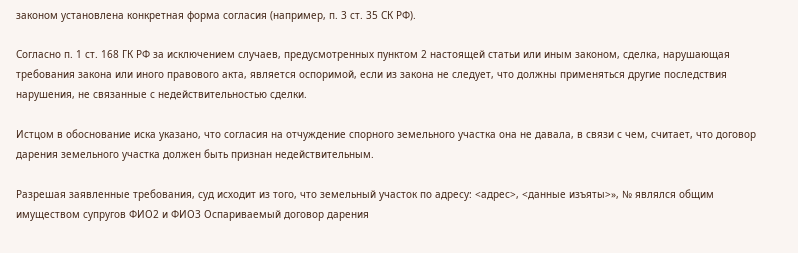законом установлена конкретная форма согласия (например, п. 3 ст. 35 СК РФ).

Согласно п. 1 ст. 168 ГК РФ за исключением случаев, предусмотренных пунктом 2 настоящей статьи или иным законом, сделка, нарушающая требования закона или иного правового акта, является оспоримой, если из закона не следует, что должны применяться другие последствия нарушения, не связанные с недействительностью сделки.

Истцом в обоснование иска указано, что согласия на отчуждение спорного земельного участка она не давала, в связи с чем, считает, что договор дарения земельного участка должен быть признан недействительным.

Разрешая заявленные требования, суд исходит из того, что земельный участок по адресу: <адрес>, <данные изъяты>», № являлся общим имуществом супругов ФИО2 и ФИО3 Оспариваемый договор дарения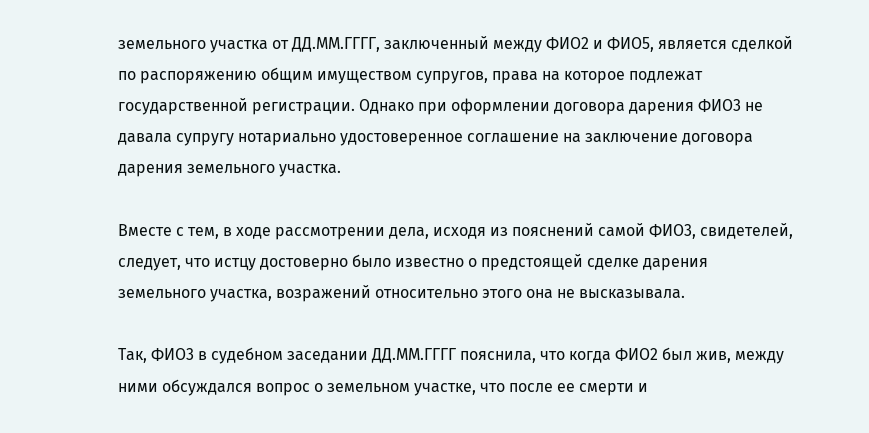земельного участка от ДД.ММ.ГГГГ, заключенный между ФИО2 и ФИО5, является сделкой по распоряжению общим имуществом супругов, права на которое подлежат государственной регистрации. Однако при оформлении договора дарения ФИО3 не давала супругу нотариально удостоверенное соглашение на заключение договора дарения земельного участка.

Вместе с тем, в ходе рассмотрении дела, исходя из пояснений самой ФИО3, свидетелей, следует, что истцу достоверно было известно о предстоящей сделке дарения земельного участка, возражений относительно этого она не высказывала.

Так, ФИО3 в судебном заседании ДД.ММ.ГГГГ пояснила, что когда ФИО2 был жив, между ними обсуждался вопрос о земельном участке, что после ее смерти и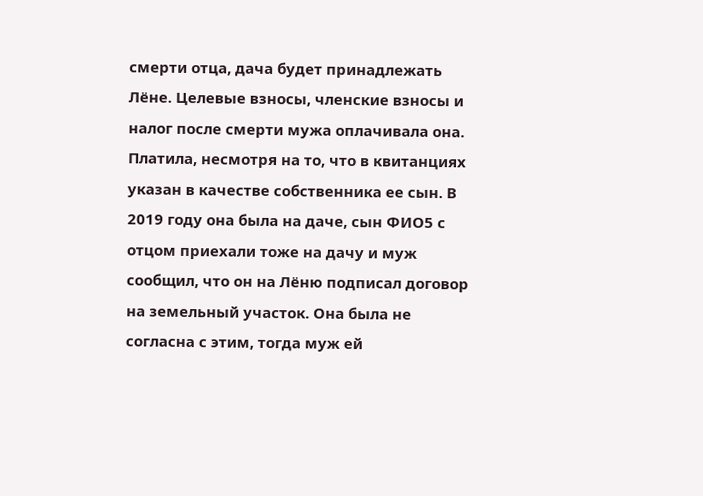смерти отца, дача будет принадлежать Лёне. Целевые взносы, членские взносы и налог после смерти мужа оплачивала она. Платила, несмотря на то, что в квитанциях указан в качестве собственника ее сын. В 2019 году она была на даче, сын ФИО5 с отцом приехали тоже на дачу и муж сообщил, что он на Лёню подписал договор на земельный участок. Она была не согласна с этим, тогда муж ей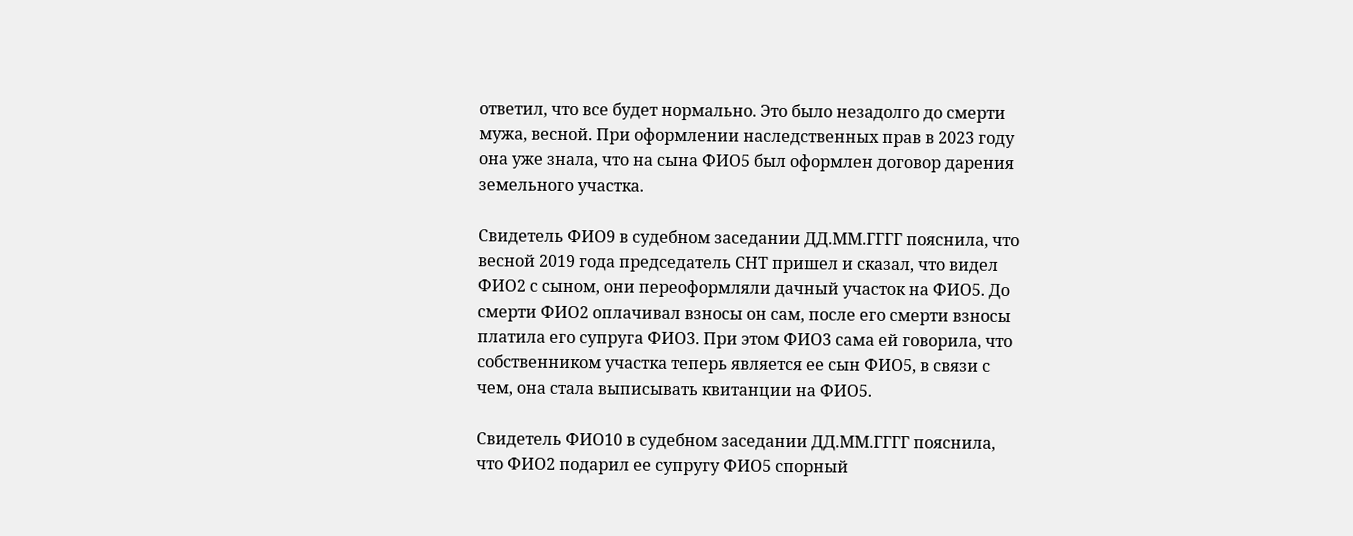ответил, что все будет нормально. Это было незадолго до смерти мужа, весной. При оформлении наследственных прав в 2023 году она уже знала, что на сына ФИО5 был оформлен договор дарения земельного участка.

Свидетель ФИО9 в судебном заседании ДД.ММ.ГГГГ пояснила, что весной 2019 года председатель СНТ пришел и сказал, что видел ФИО2 с сыном, они переоформляли дачный участок на ФИО5. До смерти ФИО2 оплачивал взносы он сам, после его смерти взносы платила его супруга ФИО3. При этом ФИО3 сама ей говорила, что собственником участка теперь является ее сын ФИО5, в связи с чем, она стала выписывать квитанции на ФИО5.

Свидетель ФИО10 в судебном заседании ДД.ММ.ГГГГ пояснила, что ФИО2 подарил ее супругу ФИО5 спорный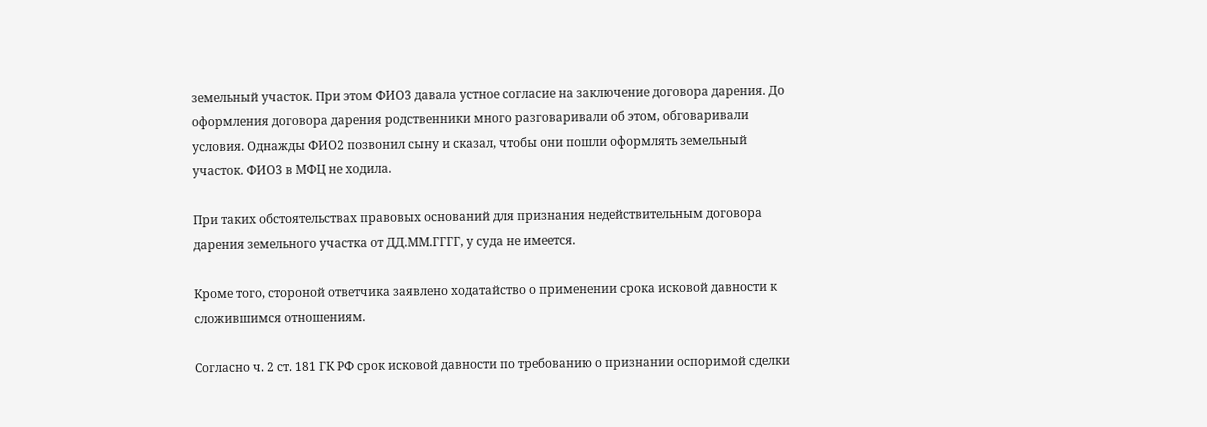земельный участок. При этом ФИО3 давала устное согласие на заключение договора дарения. До оформления договора дарения родственники много разговаривали об этом, обговаривали условия. Однажды ФИО2 позвонил сыну и сказал, чтобы они пошли оформлять земельный участок. ФИО3 в МФЦ не ходила.

При таких обстоятельствах правовых оснований для признания недействительным договора дарения земельного участка от ДД.ММ.ГГГГ, у суда не имеется.

Кроме того, стороной ответчика заявлено ходатайство о применении срока исковой давности к сложившимся отношениям.

Согласно ч. 2 ст. 181 ГК РФ срок исковой давности по требованию о признании оспоримой сделки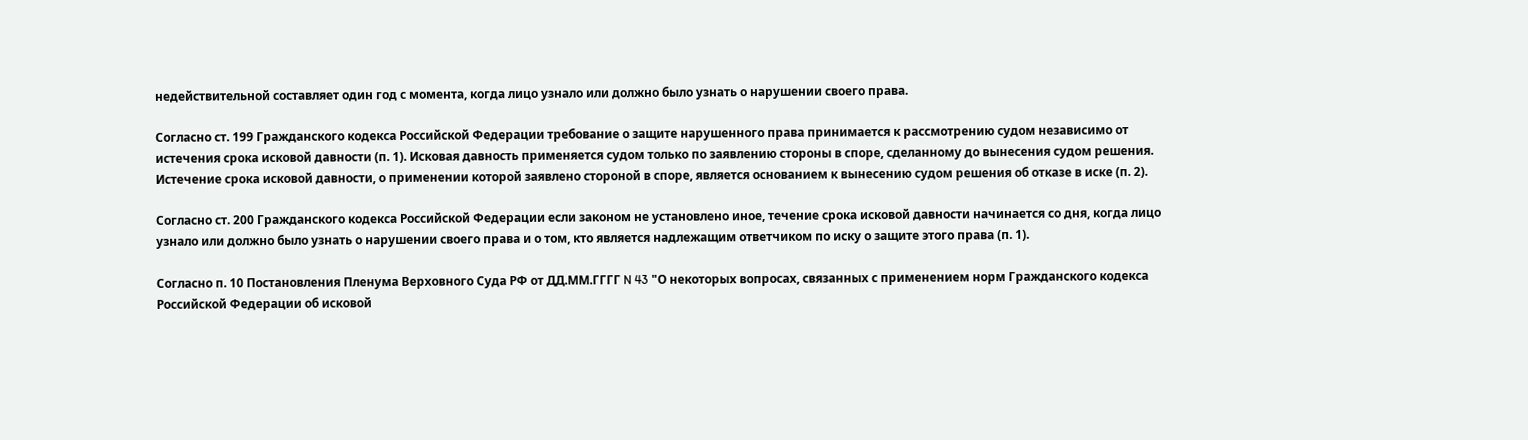недействительной составляет один год с момента, когда лицо узнало или должно было узнать о нарушении своего права.

Согласно ст. 199 Гражданского кодекса Российской Федерации требование о защите нарушенного права принимается к рассмотрению судом независимо от истечения срока исковой давности (п. 1). Исковая давность применяется судом только по заявлению стороны в споре, сделанному до вынесения судом решения. Истечение срока исковой давности, о применении которой заявлено стороной в споре, является основанием к вынесению судом решения об отказе в иске (п. 2).

Согласно ст. 200 Гражданского кодекса Российской Федерации если законом не установлено иное, течение срока исковой давности начинается со дня, когда лицо узнало или должно было узнать о нарушении своего права и о том, кто является надлежащим ответчиком по иску о защите этого права (п. 1).

Согласно п. 10 Постановления Пленума Верховного Суда РФ от ДД.ММ.ГГГГ N 43 "О некоторых вопросах, связанных с применением норм Гражданского кодекса Российской Федерации об исковой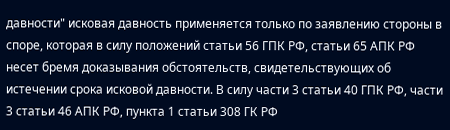давности" исковая давность применяется только по заявлению стороны в споре, которая в силу положений статьи 56 ГПК РФ, статьи 65 АПК РФ несет бремя доказывания обстоятельств, свидетельствующих об истечении срока исковой давности. В силу части 3 статьи 40 ГПК РФ, части 3 статьи 46 АПК РФ, пункта 1 статьи 308 ГК РФ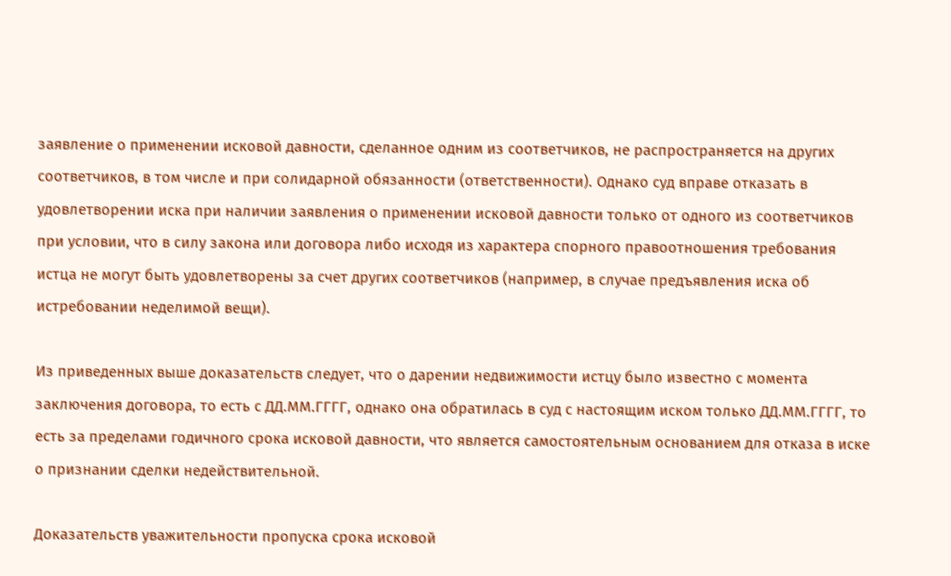заявление о применении исковой давности, сделанное одним из соответчиков, не распространяется на других соответчиков, в том числе и при солидарной обязанности (ответственности). Однако суд вправе отказать в удовлетворении иска при наличии заявления о применении исковой давности только от одного из соответчиков при условии, что в силу закона или договора либо исходя из характера спорного правоотношения требования истца не могут быть удовлетворены за счет других соответчиков (например, в случае предъявления иска об истребовании неделимой вещи).

Из приведенных выше доказательств следует, что о дарении недвижимости истцу было известно с момента заключения договора, то есть с ДД.ММ.ГГГГ, однако она обратилась в суд с настоящим иском только ДД.ММ.ГГГГ, то есть за пределами годичного срока исковой давности, что является самостоятельным основанием для отказа в иске о признании сделки недействительной.

Доказательств уважительности пропуска срока исковой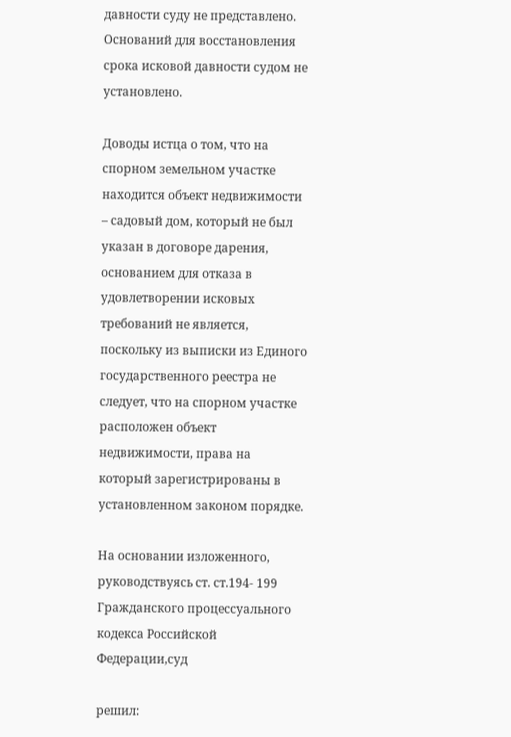давности суду не представлено. Оснований для восстановления срока исковой давности судом не установлено.

Доводы истца о том, что на спорном земельном участке находится объект недвижимости – садовый дом, который не был указан в договоре дарения, основанием для отказа в удовлетворении исковых требований не является, поскольку из выписки из Единого государственного реестра не следует, что на спорном участке расположен объект недвижимости, права на который зарегистрированы в установленном законом порядке.

На основании изложенного, руководствуясь ст. ст.194- 199 Гражданского процессуального кодекса Российской Федерации,суд

решил: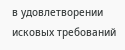в удовлетворении исковых требований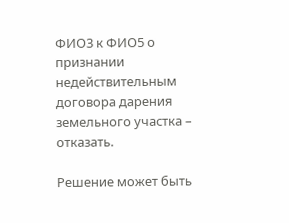ФИО3 к ФИО5 о признании недействительным договора дарения земельного участка – отказать.

Решение может быть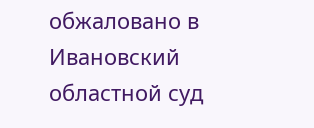обжаловано в Ивановский областной суд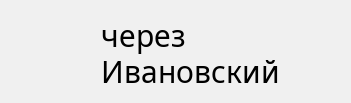через Ивановский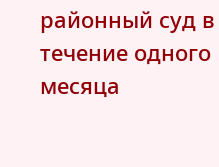районный суд в течение одного месяца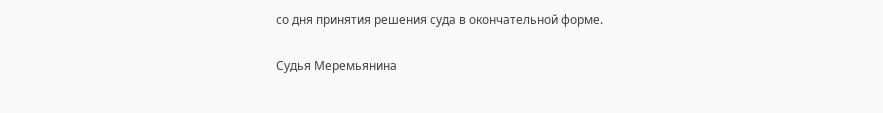со дня принятия решения суда в окончательной форме.

Судья Меремьянина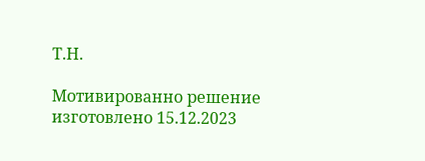Т.Н.

Мотивированно решение изготовлено 15.12.2023